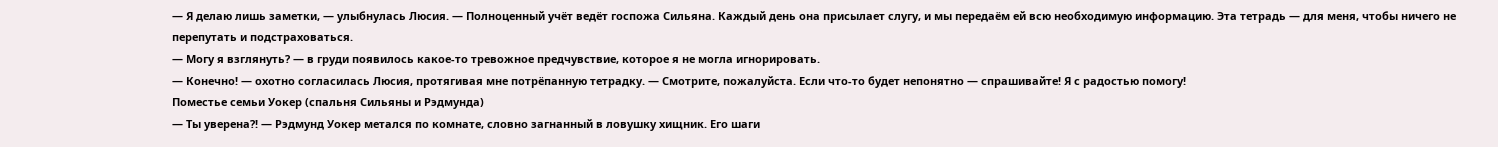— Я делаю лишь заметки, — улыбнулась Люсия. — Полноценный учёт ведёт госпожа Сильяна. Каждый день она присылает слугу, и мы передаём ей всю необходимую информацию. Эта тетрадь — для меня, чтобы ничего не перепутать и подстраховаться.
— Могу я взглянуть? — в груди появилось какое-то тревожное предчувствие, которое я не могла игнорировать.
— Конечно! — охотно согласилась Люсия, протягивая мне потрёпанную тетрадку. — Смотрите, пожалуйста. Если что-то будет непонятно — спрашивайте! Я с радостью помогу!
Поместье семьи Уокер (спальня Сильяны и Рэдмунда)
— Ты уверена?! — Рэдмунд Уокер метался по комнате, словно загнанный в ловушку хищник. Его шаги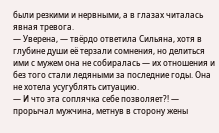были резкими и нервными, а в глазах читалась явная тревога.
— Уверена, — твёрдо ответила Сильяна, хотя в глубине души её терзали сомнения, но делиться ими с мужем она не собиралась — их отношения и без того стали ледяными за последние годы. Она не хотела усугублять ситуацию.
— И что эта соплячка себе позволяет?! — прорычал мужчина, метнув в сторону жены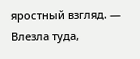яростный взгляд. — Влезла туда,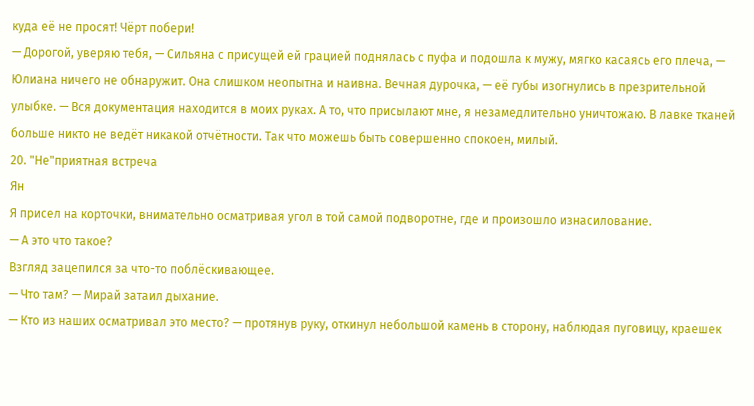куда её не просят! Чёрт побери!
— Дорогой, уверяю тебя, — Сильяна с присущей ей грацией поднялась с пуфа и подошла к мужу, мягко касаясь его плеча, — Юлиана ничего не обнаружит. Она слишком неопытна и наивна. Вечная дурочка, — её губы изогнулись в презрительной улыбке. — Вся документация находится в моих руках. А то, что присылают мне, я незамедлительно уничтожаю. В лавке тканей больше никто не ведёт никакой отчётности. Так что можешь быть совершенно спокоен, милый.
20. "Не"приятная встреча
Ян
Я присел на корточки, внимательно осматривая угол в той самой подворотне, где и произошло изнасилование.
— А это что такое?
Взгляд зацепился за что-то поблёскивающее.
— Что там? — Мирай затаил дыхание.
— Кто из наших осматривал это место? — протянув руку, откинул небольшой камень в сторону, наблюдая пуговицу, краешек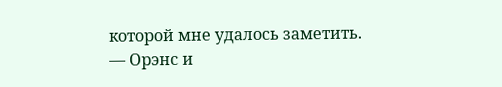которой мне удалось заметить.
— Орэнс и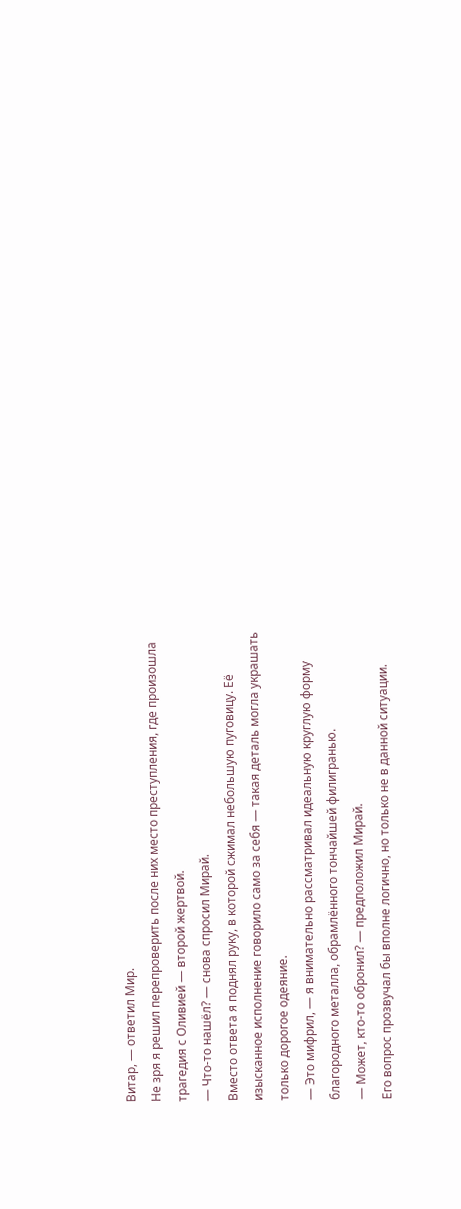Витар, — ответил Мир.
Не зря я решил перепроверить после них место преступления, где произошла трагедия с Оливией — второй жертвой.
— Что-то нашёл? — снова спросил Мирай.
Вместо ответа я поднял руку, в которой сжимал небольшую пуговицу. Её изысканное исполнение говорило само за себя — такая деталь могла украшать только дорогое одеяние.
— Это мифрил, — я внимательно рассматривал идеальную круглую форму благородного металла, обрамлённого тончайшей филигранью.
— Может, кто-то обронил? — предположил Мирай.
Его вопрос прозвучал бы вполне логично, но только не в данной ситуации.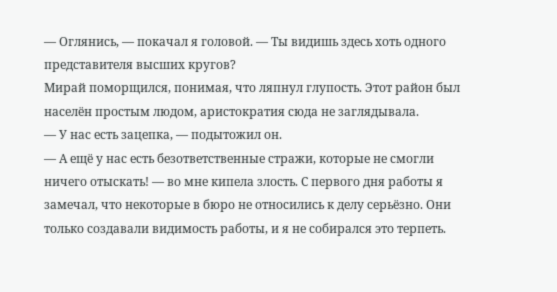— Оглянись, — покачал я головой. — Ты видишь здесь хоть одного представителя высших кругов?
Мирай поморщился, понимая, что ляпнул глупость. Этот район был населён простым людом, аристократия сюда не заглядывала.
— У нас есть зацепка, — подытожил он.
— А ещё у нас есть безответственные стражи, которые не смогли ничего отыскать! — во мне кипела злость. С первого дня работы я замечал, что некоторые в бюро не относились к делу серьёзно. Они только создавали видимость работы, и я не собирался это терпеть.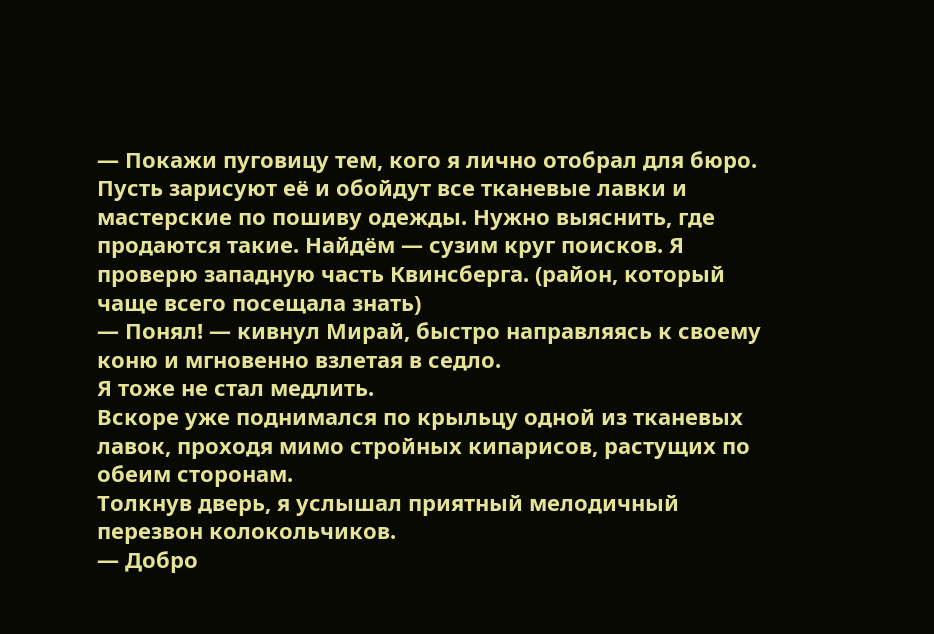— Покажи пуговицу тем, кого я лично отобрал для бюро. Пусть зарисуют её и обойдут все тканевые лавки и мастерские по пошиву одежды. Нужно выяснить, где продаются такие. Найдём — сузим круг поисков. Я проверю западную часть Квинсберга. (район, который чаще всего посещала знать)
— Понял! — кивнул Мирай, быстро направляясь к своему коню и мгновенно взлетая в седло.
Я тоже не стал медлить.
Вскоре уже поднимался по крыльцу одной из тканевых лавок, проходя мимо стройных кипарисов, растущих по обеим сторонам.
Толкнув дверь, я услышал приятный мелодичный перезвон колокольчиков.
— Добро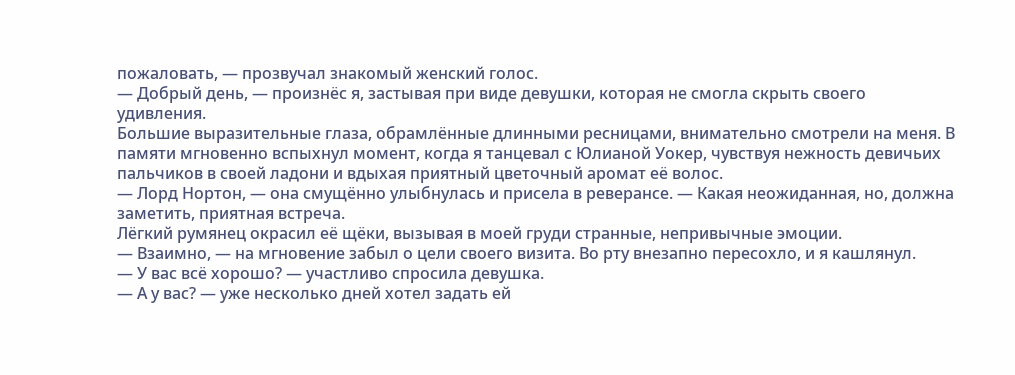пожаловать, — прозвучал знакомый женский голос.
— Добрый день, — произнёс я, застывая при виде девушки, которая не смогла скрыть своего удивления.
Большие выразительные глаза, обрамлённые длинными ресницами, внимательно смотрели на меня. В памяти мгновенно вспыхнул момент, когда я танцевал с Юлианой Уокер, чувствуя нежность девичьих пальчиков в своей ладони и вдыхая приятный цветочный аромат её волос.
— Лорд Нортон, — она смущённо улыбнулась и присела в реверансе. — Какая неожиданная, но, должна заметить, приятная встреча.
Лёгкий румянец окрасил её щёки, вызывая в моей груди странные, непривычные эмоции.
— Взаимно, — на мгновение забыл о цели своего визита. Во рту внезапно пересохло, и я кашлянул.
— У вас всё хорошо? — участливо спросила девушка.
— А у вас? — уже несколько дней хотел задать ей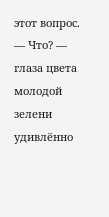этот вопрос.
— Что? — глаза цвета молодой зелени удивлённо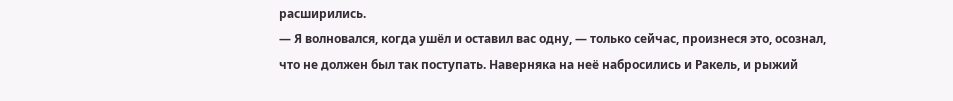расширились.
— Я волновался, когда ушёл и оставил вас одну, — только сейчас, произнеся это, осознал, что не должен был так поступать. Наверняка на неё набросились и Ракель, и рыжий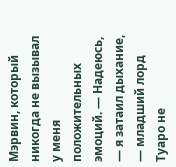Мэрвин, который никогда не вызывал у меня положительных эмоций. — Надеюсь, — я затаил дыхание, — младший лорд Туаро не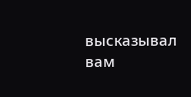высказывал вам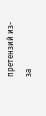претензий из-за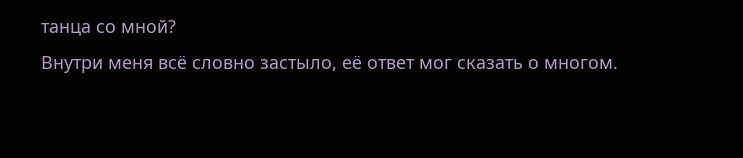танца со мной?
Внутри меня всё словно застыло, её ответ мог сказать о многом.